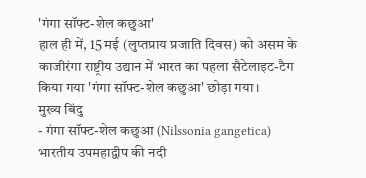'गंगा सॉफ्ट-शेल कछुआ'
हाल ही में, 15 मई (लुप्तप्राय प्रजाति दिवस) को असम के काजीरंगा राष्ट्रीय उद्यान में भारत का पहला सैटेलाइट-टैग किया गया 'गंगा सॉफ्ट-शेल कछुआ' छोड़ा गया।
मुख्य बिंदु
- गंगा सॉफ्ट-शेल कछुआ (Nilssonia gangetica) भारतीय उपमहाद्वीप की नदी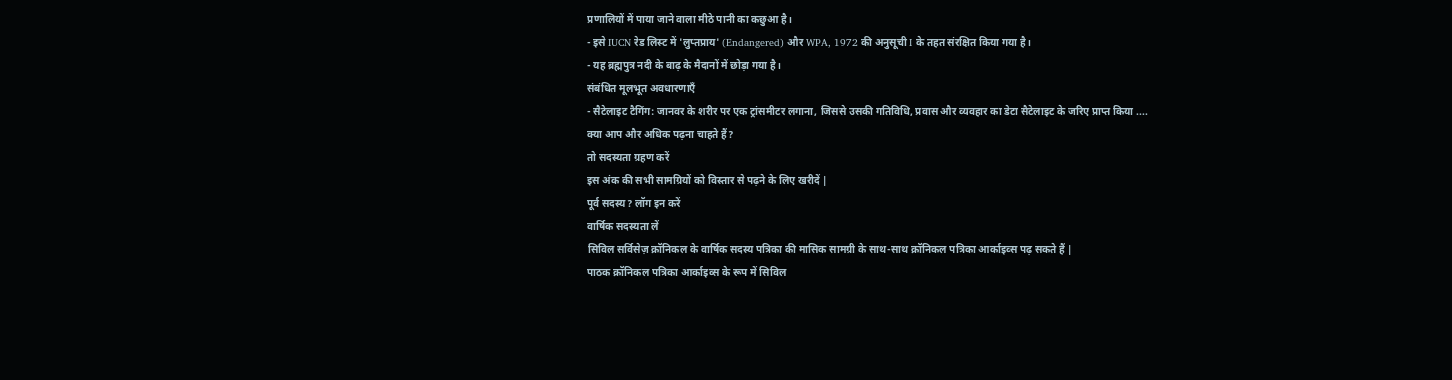प्रणालियों में पाया जाने वाला मीठे पानी का कछुआ है।
- इसे IUCN रेड लिस्ट में 'लुप्तप्राय' (Endangered) और WPA, 1972 की अनुसूची I के तहत संरक्षित किया गया है।
- यह ब्रह्मपुत्र नदी के बाढ़ के मैदानों में छोड़ा गया है।
संबंधित मूलभूत अवधारणाएँ
- सैटेलाइट टैगिंग: जानवर के शरीर पर एक ट्रांसमीटर लगाना, जिससे उसकी गतिविधि, प्रवास और व्यवहार का डेटा सैटेलाइट के जरिए प्राप्त किया ....
क्या आप और अधिक पढ़ना चाहते हैं?
तो सदस्यता ग्रहण करें
इस अंक की सभी सामग्रियों को विस्तार से पढ़ने के लिए खरीदें |
पूर्व सदस्य? लॉग इन करें
वार्षिक सदस्यता लें
सिविल सर्विसेज़ क्रॉनिकल के वार्षिक सदस्य पत्रिका की मासिक सामग्री के साथ-साथ क्रॉनिकल पत्रिका आर्काइव्स पढ़ सकते हैं |
पाठक क्रॉनिकल पत्रिका आर्काइव्स के रूप में सिविल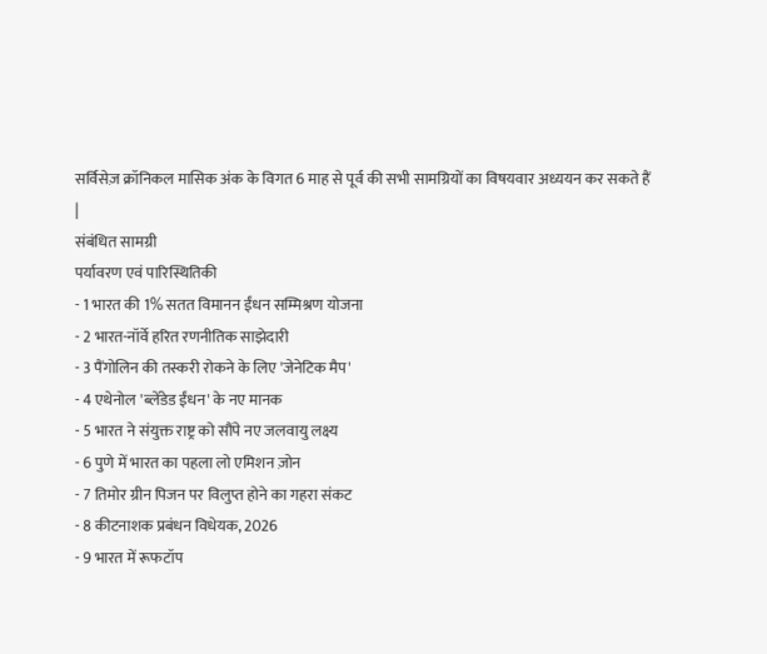सर्विसेज़ क्रॉनिकल मासिक अंक के विगत 6 माह से पूर्व की सभी सामग्रियों का विषयवार अध्ययन कर सकते हैं |
संबंधित सामग्री
पर्यावरण एवं पारिस्थितिकी
- 1 भारत की 1% सतत विमानन ईंधन सम्मिश्रण योजना
- 2 भारत-नॉर्वे हरित रणनीतिक साझेदारी
- 3 पैंगोलिन की तस्करी रोकने के लिए 'जेनेटिक मैप'
- 4 एथेनोल 'ब्लेंडेड ईंधन' के नए मानक
- 5 भारत ने संयुक्त राष्ट्र को सौंपे नए जलवायु लक्ष्य
- 6 पुणे में भारत का पहला लो एमिशन ज़ोन
- 7 तिमोर ग्रीन पिजन पर विलुप्त होने का गहरा संकट
- 8 कीटनाशक प्रबंधन विधेयक, 2026
- 9 भारत में रूफटॉप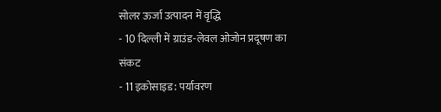सोलर ऊर्जा उत्पादन में वृद्धि
- 10 दिल्ली में ग्राउंड-लेवल ओजोन प्रदूषण का संकट
- 11 इकोसाइड: पर्यावरण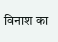विनाश का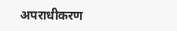अपराधीकरण